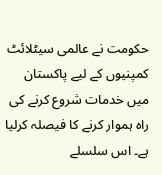حکومت نے عالمی سیٹلائٹ کمپنیوں کے لیے پاکستان میں خدمات شروع کرنے کی راہ ہموار کرنے کا فیصلہ کرلیا ہے۔ اس سلسلے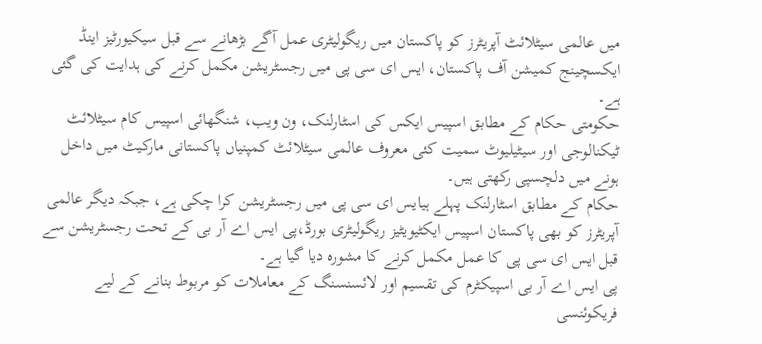میں عالمی سیٹلائٹ آپریٹرز کو پاکستان میں ریگولیٹری عمل آگے بڑھانے سے قبل سیکیورٹیز اینڈ ایکسچینج کمیشن آف پاکستان، ایس ای سی پی میں رجسٹریشن مکمل کرنے کی ہدایت کی گئی ہے۔
حکومتی حکام کے مطابق اسپیس ایکس کی اسٹارلنک، ون ویب، شنگھائی اسپیس کام سیٹلائٹ ٹیکنالوجی اور سیٹیلیوٹ سمیت کئی معروف عالمی سیٹلائٹ کمپنیاں پاکستانی مارکیٹ میں داخل ہونے میں دلچسپی رکھتی ہیں۔
حکام کے مطابق اسٹارلنک پہلے ہیایس ای سی پی میں رجسٹریشن کرا چکی ہے، جبکہ دیگر عالمی آپریٹرز کو بھی پاکستان اسپیس ایکٹیویٹیز ریگولیٹری بورڈ،پی ایس اے آر بی کے تحت رجسٹریشن سے قبل ایس ای سی پی کا عمل مکمل کرنے کا مشورہ دیا گیا ہے۔
پی ایس اے آر بی اسپیکٹرم کی تقسیم اور لائسنسنگ کے معاملات کو مربوط بنانے کے لیے فریکوئنسی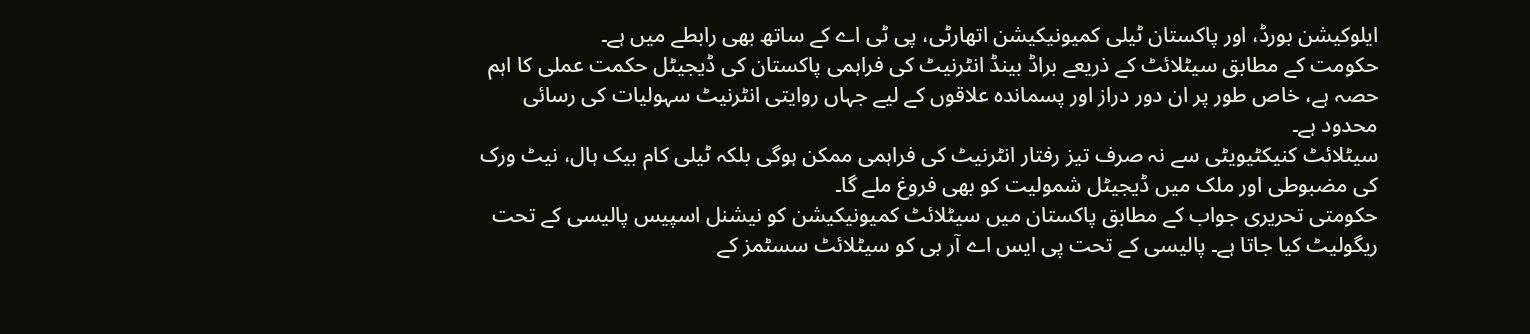ایلوکیشن بورڈ، اور پاکستان ٹیلی کمیونیکیشن اتھارٹی، پی ٹی اے کے ساتھ بھی رابطے میں ہے۔
حکومت کے مطابق سیٹلائٹ کے ذریعے براڈ بینڈ انٹرنیٹ کی فراہمی پاکستان کی ڈیجیٹل حکمت عملی کا اہم حصہ ہے، خاص طور پر ان دور دراز اور پسماندہ علاقوں کے لیے جہاں روایتی انٹرنیٹ سہولیات کی رسائی محدود ہے۔
سیٹلائٹ کنیکٹیویٹی سے نہ صرف تیز رفتار انٹرنیٹ کی فراہمی ممکن ہوگی بلکہ ٹیلی کام بیک ہال، نیٹ ورک کی مضبوطی اور ملک میں ڈیجیٹل شمولیت کو بھی فروغ ملے گا۔
حکومتی تحریری جواب کے مطابق پاکستان میں سیٹلائٹ کمیونیکیشن کو نیشنل اسپیس پالیسی کے تحت ریگولیٹ کیا جاتا ہے۔ پالیسی کے تحت پی ایس اے آر بی کو سیٹلائٹ سسٹمز کے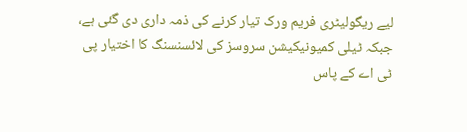لیے ریگولیٹری فریم ورک تیار کرنے کی ذمہ داری دی گئی ہے، جبکہ ٹیلی کمیونیکیشن سروسز کی لائسنسنگ کا اختیار پی ٹی اے کے پاس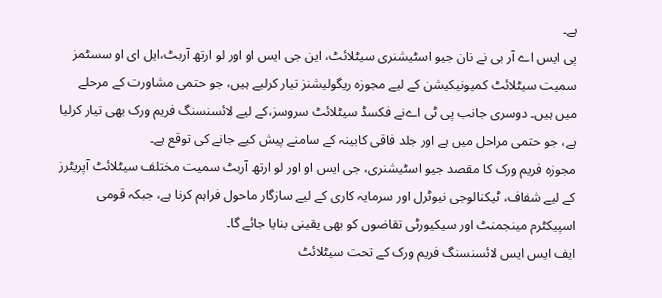ہے۔
پی ایس اے آر بی نے نان جیو اسٹیشنری سیٹلائٹ، این جی ایس او اور لو ارتھ آربٹ،ایل ای او سسٹمز سمیت سیٹلائٹ کمیونیکیشن کے لیے مجوزہ ریگولیشنز تیار کرلیے ہیں، جو حتمی مشاورت کے مرحلے میں ہیں۔ دوسری جانب پی ٹی اےنے فکسڈ سیٹلائٹ سروسز،کے لیے لائسنسنگ فریم ورک بھی تیار کرلیا ہے، جو حتمی مراحل میں ہے اور جلد فاقی کابینہ کے سامنے پیش کیے جانے کی توقع ہے۔
مجوزہ فریم ورک کا مقصد جیو اسٹیشنری، جی ایس او اور لو ارتھ آربٹ سمیت مختلف سیٹلائٹ آپریٹرز کے لیے شفاف، ٹیکنالوجی نیوٹرل اور سرمایہ کاری کے لیے سازگار ماحول فراہم کرنا ہے، جبکہ قومی اسپیکٹرم مینجمنٹ اور سیکیورٹی تقاضوں کو بھی یقینی بنایا جائے گا۔
ایف ایس ایس لائسنسنگ فریم ورک کے تحت سیٹلائٹ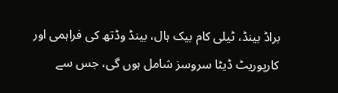براڈ بینڈ، ٹیلی کام بیک ہال، بینڈ وڈتھ کی فراہمی اور کارپوریٹ ڈیٹا سروسز شامل ہوں گی، جس سے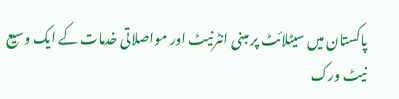پاکستان میں سیٹلائٹ پر مبنی انٹرنیٹ اور مواصلاتی خدمات کے ایک وسیع نیٹ ورک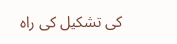کی تشکیل کی راہ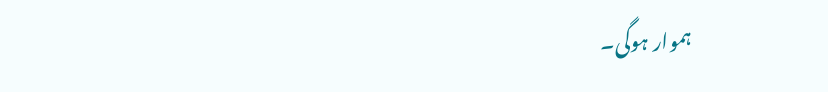ہموار ہوگی۔